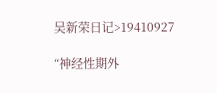吴新荣日记>19410927

“神经性期外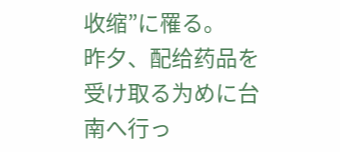收缩”に罹る。
昨夕、配给药品を受け取る为めに台南へ行っ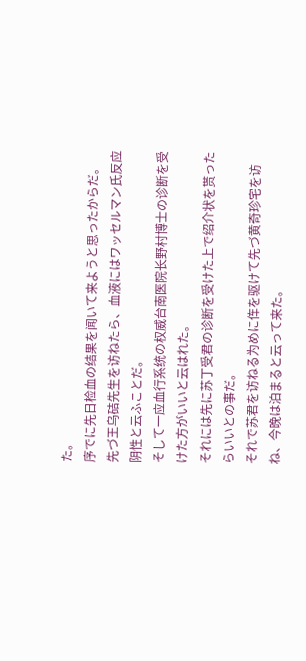た。
序でに先日检血の结果を闻いて来ようと思ったからだ。
先づ王乌硈先生を访ねたら、血液にはワッセルマン氏反应阴性と云ふことだ。
そして一应血行系统の权威台南医院长野村博士の诊断を受けた方がいいと云はれた。
それには先に苏丁受君の诊断を受けた上で绍介状を贳ったらいいとの事だ。
それで苏君を访ねる为めに伡を驱けて先づ黄奇珍宅を访ね、今晚は泊まると云って来た。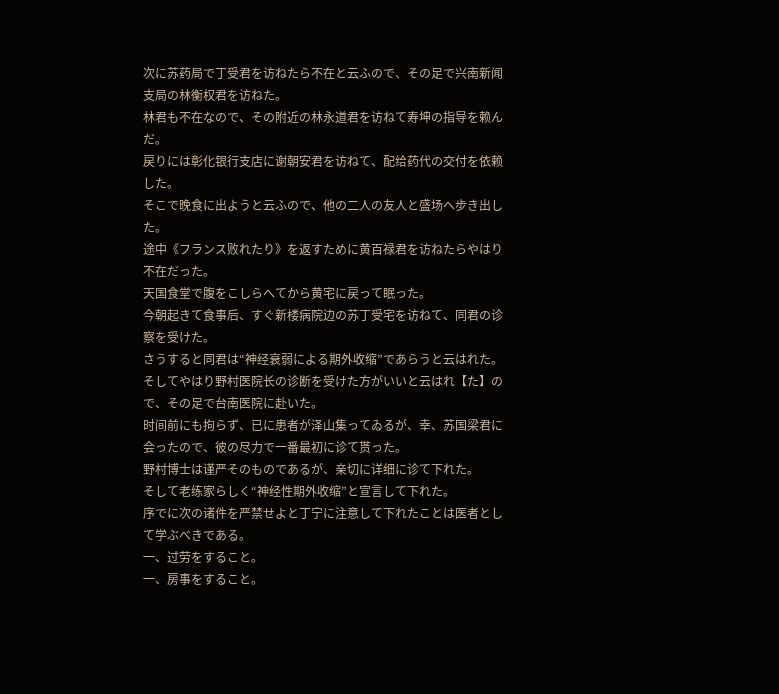次に苏药局で丁受君を访ねたら不在と云ふので、その足で兴南新闻支局の林衡权君を访ねた。
林君も不在なので、その附近の林永道君を访ねて寿坤の指导を赖んだ。
戻りには彰化银行支店に谢朝安君を访ねて、配给药代の交付を依赖した。
そこで晚食に出ようと云ふので、他の二人の友人と盛场へ步き出した。
途中《フランス败れたり》を返すために黄百禄君を访ねたらやはり不在だった。
天国食堂で腹をこしらへてから黄宅に戻って眠った。
今朝起きて食事后、すぐ新楼病院边の苏丁受宅を访ねて、同君の诊察を受けた。
さうすると同君は“神经衰弱による期外收缩”であらうと云はれた。
そしてやはり野村医院长の诊断を受けた方がいいと云はれ【た】ので、その足で台南医院に赴いた。
时间前にも拘らず、已に患者が泽山集ってゐるが、幸、苏国梁君に会ったので、彼の尽力で一番最初に诊て贳った。
野村博士は谨严そのものであるが、亲切に详细に诊て下れた。
そして老练家らしく“神经性期外收缩”と宣言して下れた。
序でに次の诸件を严禁せよと丁宁に注意して下れたことは医者として学ぶべきである。
一、过劳をすること。
一、房事をすること。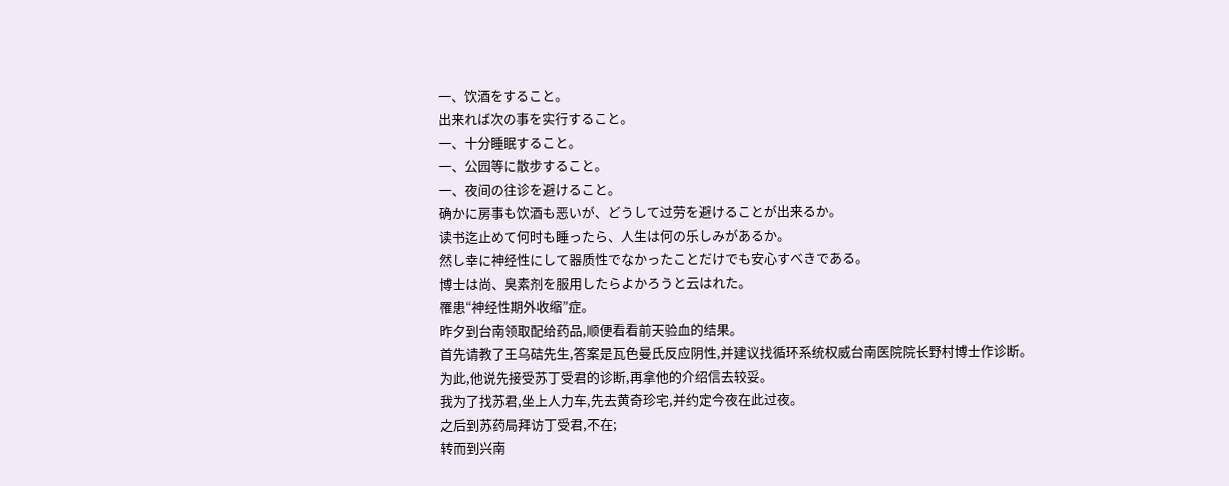一、饮酒をすること。
出来れば次の事を实行すること。
一、十分睡眠すること。
一、公园等に散步すること。
一、夜间の往诊を避けること。
确かに房事も饮酒も恶いが、どうして过劳を避けることが出来るか。
读书迄止めて何时も睡ったら、人生は何の乐しみがあるか。
然し幸に神经性にして器质性でなかったことだけでも安心すべきである。
博士は尚、臭素剂を服用したらよかろうと云はれた。
罹患“神经性期外收缩”症。
昨夕到台南领取配给药品,顺便看看前天验血的结果。
首先请教了王乌硈先生,答案是瓦色曼氏反应阴性,并建议找循环系统权威台南医院院长野村博士作诊断。
为此,他说先接受苏丁受君的诊断,再拿他的介绍信去较妥。
我为了找苏君,坐上人力车,先去黄奇珍宅,并约定今夜在此过夜。
之后到苏药局拜访丁受君,不在;
转而到兴南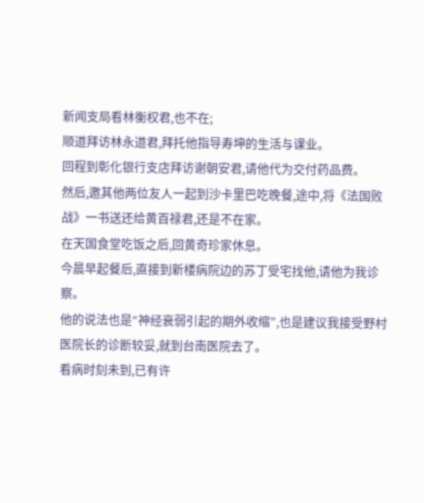新闻支局看林衡权君,也不在;
顺道拜访林永道君,拜托他指导寿坤的生活与课业。
回程到彰化银行支店拜访谢朝安君,请他代为交付药品费。
然后,邀其他两位友人一起到沙卡里巴吃晚餐,途中,将《法国败战》一书送还给黄百禄君,还是不在家。
在天国食堂吃饭之后,回黄奇珍家休息。
今晨早起餐后,直接到新楼病院边的苏丁受宅找他,请他为我诊察。
他的说法也是“神经衰弱引起的期外收缩”,也是建议我接受野村医院长的诊断较妥,就到台南医院去了。
看病时刻未到,已有许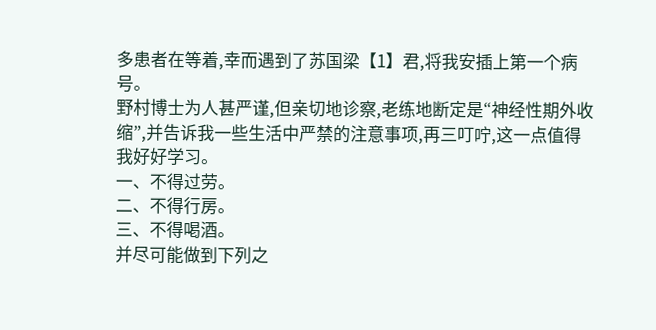多患者在等着,幸而遇到了苏国梁【1】君,将我安插上第一个病号。
野村博士为人甚严谨,但亲切地诊察,老练地断定是“神经性期外收缩”,并告诉我一些生活中严禁的注意事项,再三叮咛,这一点值得我好好学习。
一、不得过劳。
二、不得行房。
三、不得喝酒。
并尽可能做到下列之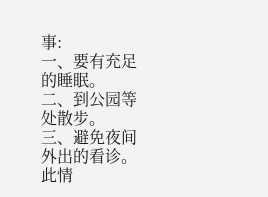事:
一、要有充足的睡眠。
二、到公园等处散步。
三、避免夜间外出的看诊。
此情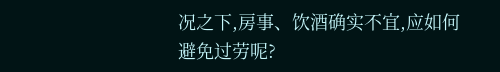况之下,房事、饮酒确实不宜,应如何避免过劳呢?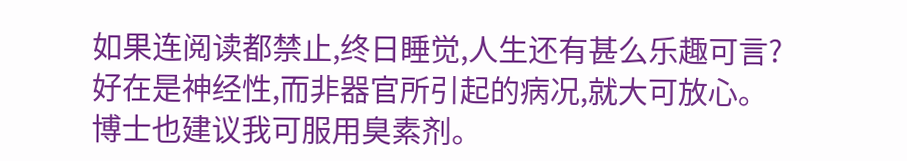如果连阅读都禁止,终日睡觉,人生还有甚么乐趣可言?
好在是神经性,而非器官所引起的病况,就大可放心。
博士也建议我可服用臭素剂。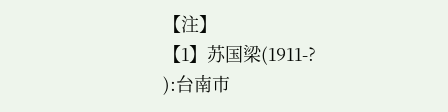【注】
【1】苏国梁(1911-?
):台南市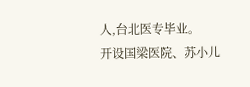人,台北医专毕业。
开设国梁医院、苏小儿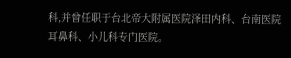科,并曾任职于台北帝大附属医院泽田内科、台南医院耳鼻科、小儿科专门医院。